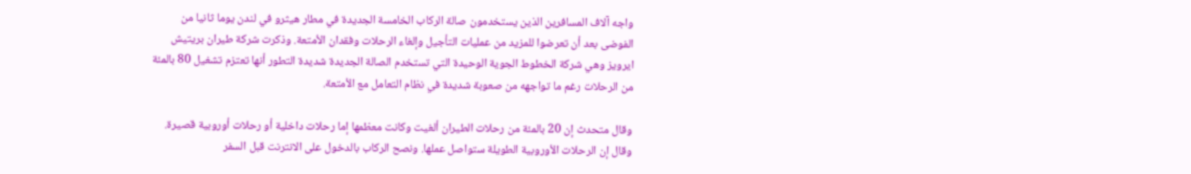واجه آلاف المسافرين الذين يستخدمون صالة الركاب الخامسة الجديدة في مطار هيثرو في لندن يوما ثانيا من الفوضى بعد أن تعرضوا للمزيد من عمليات التأجيل وإلغاء الرحلات وفقدان الأمتعة. وذكرت شركة طيران بريتيش ايرويز وهي شركة الخطوط الجوية الوحيدة التي تستخدم الصالة الجديدة شديدة التطور أنها تعتزم تشغيل 80 بالمئة من الرحلات رغم ما تواجهه من صعوبة شديدة في نظام التعامل مع الأمتعة.

وقال متحدث إن 20 بالمئة من رحلات الطيران ألغيت وكانت معظمها إما رحلات داخلية أو رحلات أوروبية قصيرة. وقال إن الرحلات الأوروبية الطويلة ستواصل عملها. ونصح الركاب بالدخول على الانترنت قبل السفر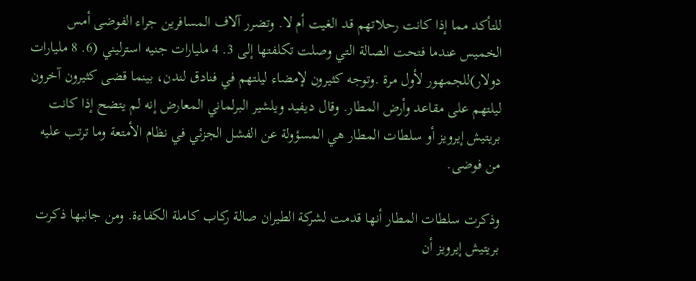للتأكد مما إذا كانت رحلاتهم قد الغيت أم لا. وتضرر آلاف المسافرين جراء الفوضى أمس الخميس عندما فتحت الصالة التي وصلت تكلفتها إلى 3. 4 مليارات جنيه استرليني (6. 8 مليارات دولار)للجمهور لأول مرة .وتوجه كثيرون لإمضاء ليلتهم في فنادق لندن، بينما قضى كثيرون آخرون ليلتهم على مقاعد وأرض المطار. وقال ديفيد ويلشير البرلماني المعارض إنه لم يتضح إذا كانت بريتيش إيرويز أو سلطات المطار هي المسؤولة عن الفشل الجزئي في نظام الأمتعة وما ترتب عليه من فوضى.

وذكرت سلطات المطار أنها قدمت لشركة الطيران صالة ركاب كاملة الكفاءة. ومن جانبها ذكرت بريتيش إيرويز أن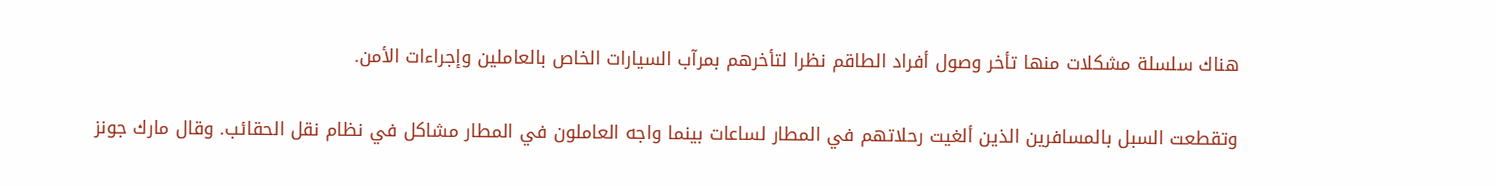هناك سلسلة مشكلات منها تأخر وصول أفراد الطاقم نظرا لتأخرهم بمرآب السيارات الخاص بالعاملين وإجراءات الأمن.

وتقطعت السبل بالمسافرين الذين ألغيت رحلاتهم في المطار لساعات بينما واجه العاملون في المطار مشاكل في نظام نقل الحقائب. وقال مارك جونز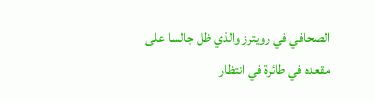الصحافي في رويترز والذي ظل جالسا على مقعده في طائرة في انتظار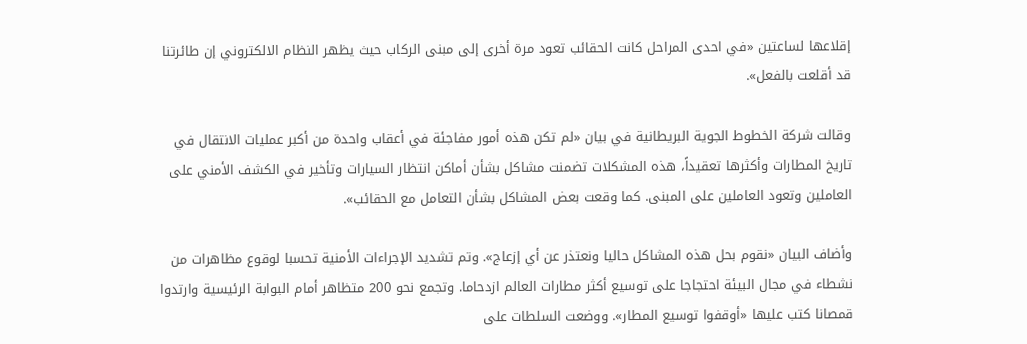إقلاعها لساعتين «في احدى المراحل كانت الحقائب تعود مرة أخرى إلى مبنى الركاب حيث يظهر النظام الالكتروني إن طائرتنا قد أقلعت بالفعل».

وقالت شركة الخطوط الجوية البريطانية في بيان «لم تكن هذه أمور مفاجئة في أعقاب واحدة من أكبر عمليات الانتقال في تاريخ المطارات وأكثرها تعقيداً، هذه المشكلات تضمنت مشاكل بشأن أماكن انتظار السيارات وتأخير في الكشف الأمني على العاملين وتعود العاملين على المبنى. كما وقعت بعض المشاكل بشأن التعامل مع الحقائب».

وأضاف البيان «نقوم بحل هذه المشاكل حاليا ونعتذر عن أي إزعاج». وتم تشديد الإجراءات الأمنية تحسبا لوقوع مظاهرات من نشطاء في مجال البيئة احتجاجا على توسيع أكثر مطارات العالم ازدحاما. وتجمع نحو 200 متظاهر أمام البوابة الرئيسية وارتدوا قمصانا كتب عليها «أوقفوا توسيع المطار». ووضعت السلطات على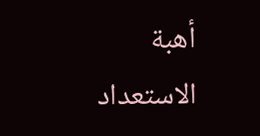أهبة الاستعداد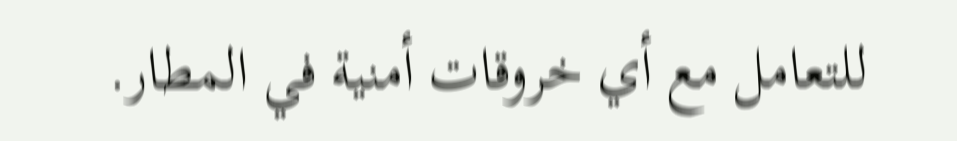للتعامل مع أي خروقات أمنية في المطار.